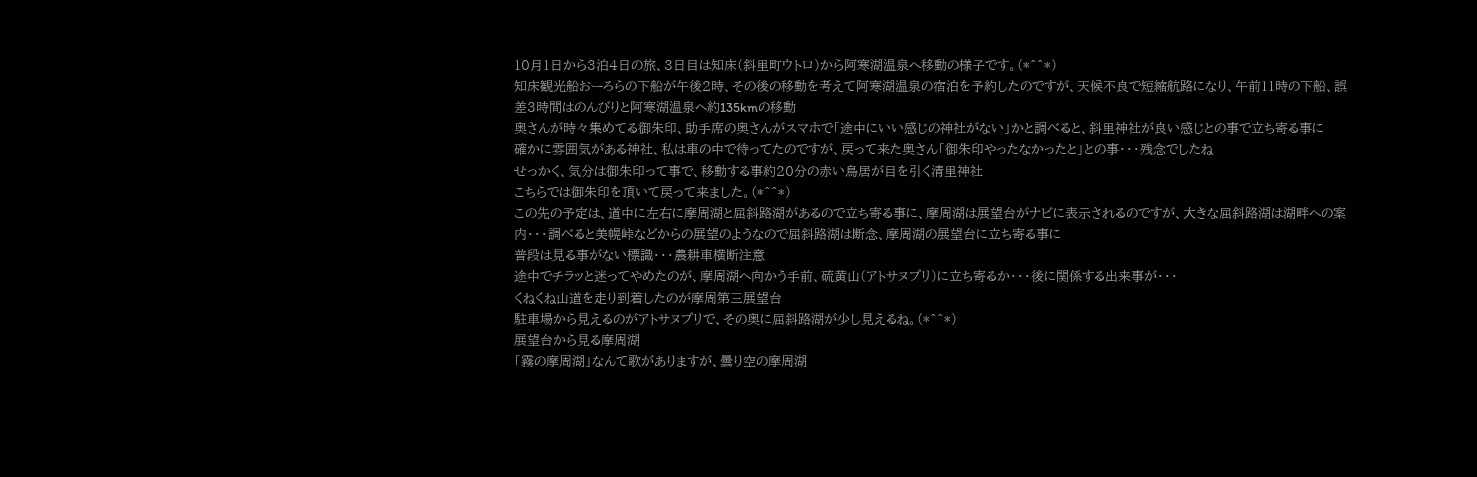10月1日から3泊4日の旅、3日目は知床(斜里町ウトロ)から阿寒湖温泉へ移動の様子です。(*^^*)
知床観光船おーろらの下船が午後2時、その後の移動を考えて阿寒湖温泉の宿泊を予約したのですが、天候不良で短縮航路になり、午前11時の下船、誤差3時間はのんびりと阿寒湖温泉へ約135kmの移動
奥さんが時々集めてる御朱印、助手席の奥さんがスマホで「途中にいい感じの神社がない」かと調べると、斜里神社が良い感じとの事で立ち寄る事に
確かに雰囲気がある神社、私は車の中で待ってたのですが、戻って来た奥さん「御朱印やったなかったと」との事・・・残念でしたね
せっかく、気分は御朱印って事で、移動する事約20分の赤い鳥居が目を引く清里神社
こちらでは御朱印を頂いて戻って来ました。(*^^*)
この先の予定は、道中に左右に摩周湖と屈斜路湖があるので立ち寄る事に、摩周湖は展望台がナビに表示されるのですが、大きな屈斜路湖は湖畔への案内・・・調べると美幌峠などからの展望のようなので屈斜路湖は断念、摩周湖の展望台に立ち寄る事に
普段は見る事がない標識・・・農耕車横断注意
途中でチラッと迷ってやめたのが、摩周湖へ向かう手前、硫黄山(アトサヌプリ)に立ち寄るか・・・後に関係する出来事が・・・
くねくね山道を走り到着したのが摩周第三展望台
駐車場から見えるのがアトサヌプリで、その奥に屈斜路湖が少し見えるね。(*^^*)
展望台から見る摩周湖
「霧の摩周湖」なんて歌がありますが、曇り空の摩周湖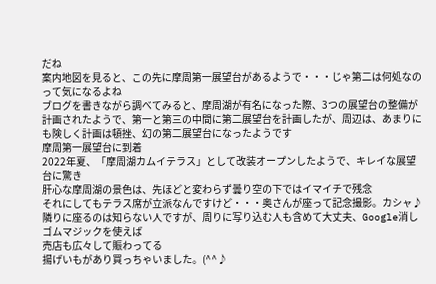だね
案内地図を見ると、この先に摩周第一展望台があるようで・・・じゃ第二は何処なのって気になるよね
ブログを書きながら調べてみると、摩周湖が有名になった際、3つの展望台の整備が計画されたようで、第一と第三の中間に第二展望台を計画したが、周辺は、あまりにも険しく計画は頓挫、幻の第二展望台になったようです
摩周第一展望台に到着
2022年夏、「摩周湖カムイテラス」として改装オープンしたようで、キレイな展望台に驚き
肝心な摩周湖の景色は、先ほどと変わらず曇り空の下ではイマイチで残念
それにしてもテラス席が立派なんですけど・・・奥さんが座って記念撮影。カシャ♪
隣りに座るのは知らない人ですが、周りに写り込む人も含めて大丈夫、Google消しゴムマジックを使えば
売店も広々して賑わってる
揚げいもがあり買っちゃいました。(^^♪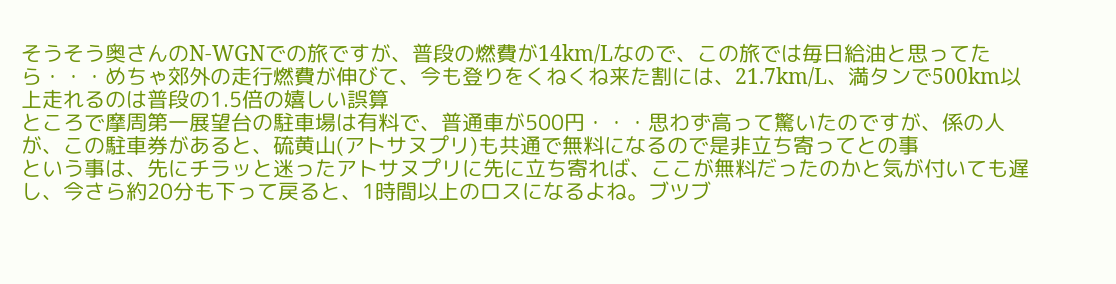そうそう奥さんのN-WGNでの旅ですが、普段の燃費が14km/Lなので、この旅では毎日給油と思ってたら・・・めちゃ郊外の走行燃費が伸びて、今も登りをくねくね来た割には、21.7km/L、満タンで500km以上走れるのは普段の1.5倍の嬉しい誤算
ところで摩周第一展望台の駐車場は有料で、普通車が500円・・・思わず高って驚いたのですが、係の人が、この駐車券があると、硫黄山(アトサヌプリ)も共通で無料になるので是非立ち寄ってとの事
という事は、先にチラッと迷ったアトサヌプリに先に立ち寄れば、ここが無料だったのかと気が付いても遅し、今さら約20分も下って戻ると、1時間以上のロスになるよね。ブツブ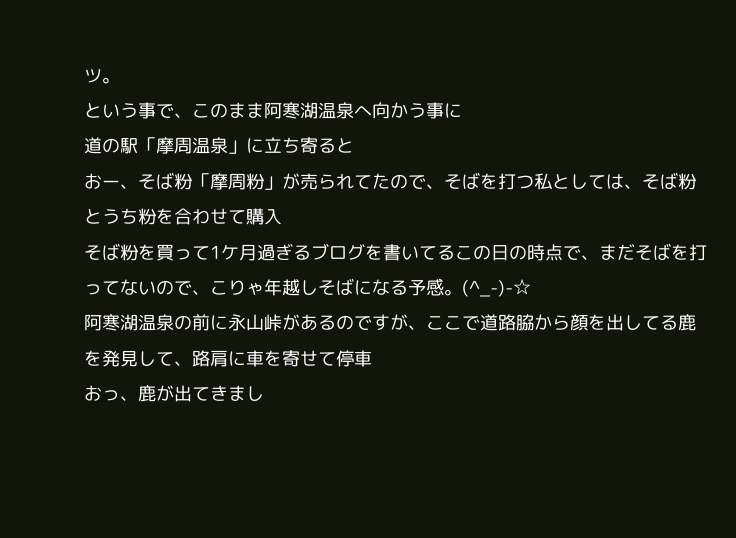ツ。
という事で、このまま阿寒湖温泉へ向かう事に
道の駅「摩周温泉」に立ち寄ると
おー、そば粉「摩周粉」が売られてたので、そばを打つ私としては、そば粉とうち粉を合わせて購入
そば粉を買って1ケ月過ぎるブログを書いてるこの日の時点で、まだそばを打ってないので、こりゃ年越しそばになる予感。(^_-)-☆
阿寒湖温泉の前に永山峠があるのですが、ここで道路脇から顔を出してる鹿を発見して、路肩に車を寄せて停車
おっ、鹿が出てきまし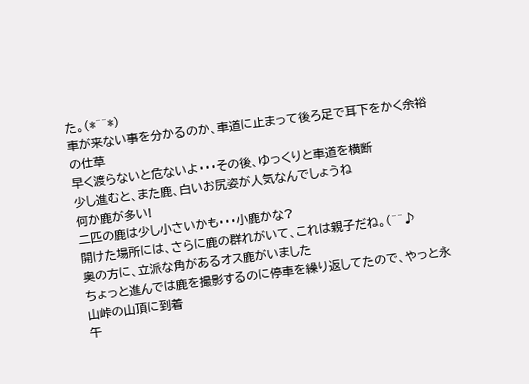た。(*^^*)
車が来ない事を分かるのか、車道に止まって後ろ足で耳下をかく余裕の仕草
早く渡らないと危ないよ・・・その後、ゆっくりと車道を横断
少し進むと、また鹿、白いお尻姿が人気なんでしょうね
何か鹿が多い!
二匹の鹿は少し小さいかも・・・小鹿かな?
開けた場所には、さらに鹿の群れがいて、これは親子だね。(^^♪
奥の方に、立派な角があるオス鹿がいました
ちょっと進んでは鹿を撮影するのに停車を繰り返してたので、やっと永山峠の山頂に到着
午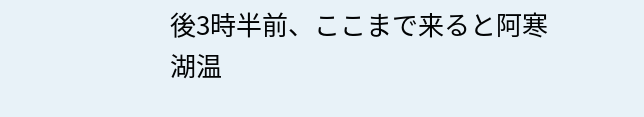後3時半前、ここまで来ると阿寒湖温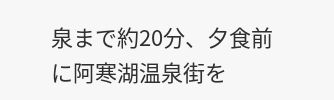泉まで約20分、夕食前に阿寒湖温泉街を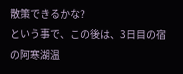散策できるかな?
という事で、この後は、3日目の宿の阿寒湖温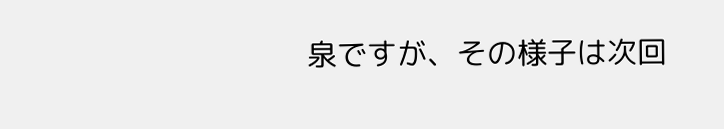泉ですが、その様子は次回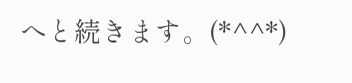へと続きます。(*^^*)